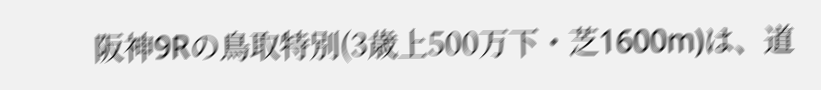阪神9Rの鳥取特別(3歳上500万下・芝1600m)は、道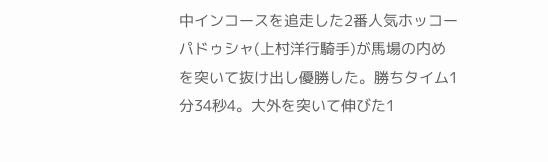中インコースを追走した2番人気ホッコーパドゥシャ(上村洋行騎手)が馬場の内めを突いて抜け出し優勝した。勝ちタイム1分34秒4。大外を突いて伸びた1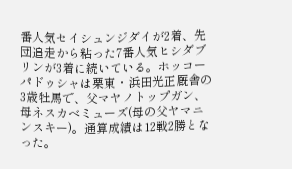番人気セイシュンジダイが2着、先団追走から粘った7番人気ヒシダブリンが3着に続いている。ホッコーパドゥシャは栗東・浜田光正厩舎の3歳牡馬で、父マヤノトップガン、母ネスカベミューズ(母の父ヤマニンスキー)。通算成績は12戦2勝となった。